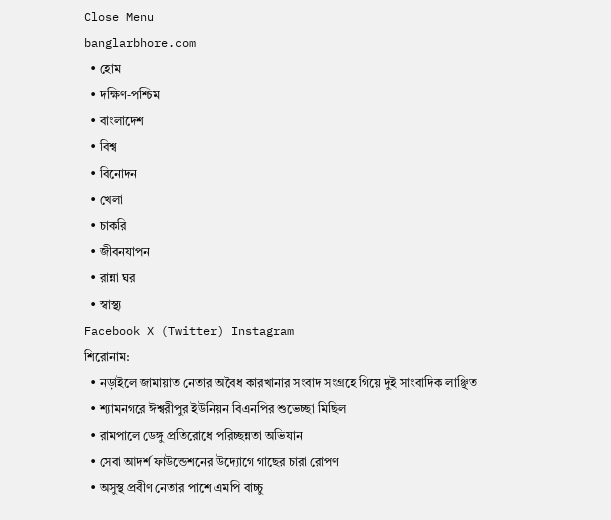Close Menu
banglarbhore.com
  • হোম
  • দক্ষিণ-পশ্চিম
  • বাংলাদেশ
  • বিশ্ব
  • বিনোদন
  • খেলা
  • চাকরি
  • জীবনযাপন
  • রান্না ঘর
  • স্বাস্থ্য
Facebook X (Twitter) Instagram
শিরোনাম:
  • নড়াইলে জামায়াত নেতার অবৈধ কারখানার সংবাদ সংগ্রহে গিয়ে দুই সাংবাদিক লাঞ্ছিত
  • শ্যামনগরে ঈশ্বরীপুর ইউনিয়ন বিএনপির শুভেচ্ছা মিছিল
  • রামপালে ডেঙ্গু প্রতিরোধে পরিচ্ছন্নতা অভিযান
  • সেবা আদর্শ ফাউন্ডেশনের উদ্যোগে গাছের চারা রোপণ
  • অসুস্থ প্রবীণ নেতার পাশে এমপি বাচ্চু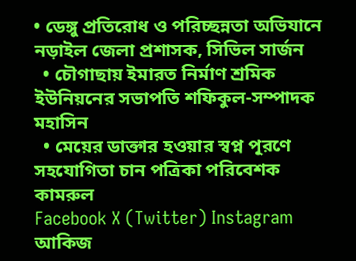• ডেঙ্গু প্রতিরোধ ও পরিচ্ছন্নতা অভিযানে নড়াইল জেলা প্রশাসক, সিভিল সার্জন
  • চৌগাছায় ইমারত নির্মাণ শ্রমিক ইউনিয়নের সভাপতি শফিকুল-সম্পাদক মহাসিন
  • মেয়ের ডাক্তার হওয়ার স্বপ্ন পূরণে সহযোগিতা চান পত্রিকা পরিবেশক কামরুল
Facebook X (Twitter) Instagram
আকিজ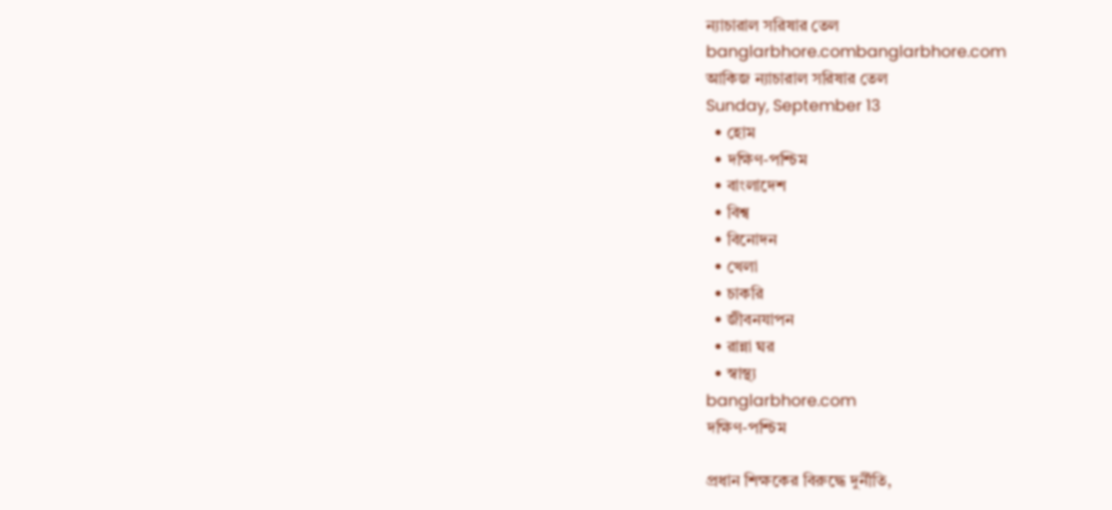ন্যাচারাল সরিষার তেল
banglarbhore.combanglarbhore.com
আকিজ ন্যাচারাল সরিষার তেল
Sunday, September 13
  • হোম
  • দক্ষিণ-পশ্চিম
  • বাংলাদেশ
  • বিশ্ব
  • বিনোদন
  • খেলা
  • চাকরি
  • জীবনযাপন
  • রান্না ঘর
  • স্বাস্থ্য
banglarbhore.com
দক্ষিণ-পশ্চিম

প্রধান শিক্ষকের বিরুদ্ধে দুর্নীতি,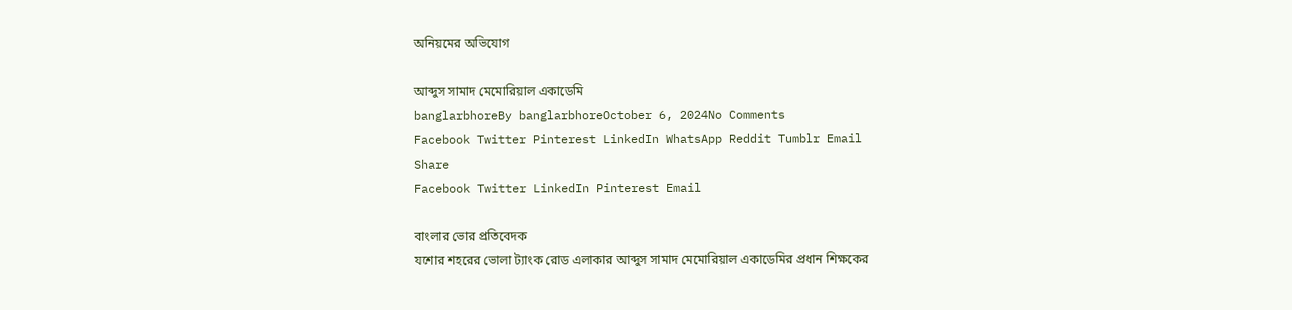অনিয়মের অভিযোগ

আব্দুস সামাদ মেমোরিয়াল একাডেমি
banglarbhoreBy banglarbhoreOctober 6, 2024No Comments
Facebook Twitter Pinterest LinkedIn WhatsApp Reddit Tumblr Email
Share
Facebook Twitter LinkedIn Pinterest Email

বাংলার ভোর প্রতিবেদক
যশোর শহরের ভোলা ট্যাংক রোড এলাকার আব্দুস সামাদ মেমোরিয়াল একাডেমির প্রধান শিক্ষকের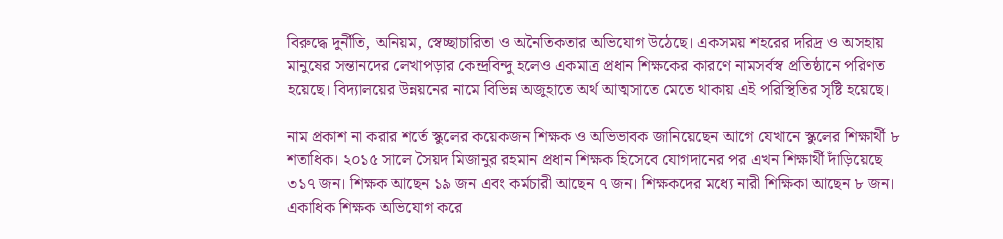বিরুদ্ধে দুর্নীতি, অনিয়ম, স্বেচ্ছাচারিতা ও অনৈতিকতার অভিযোগ উঠেছে। একসময় শহরের দরিদ্র ও অসহায় মানুষের সন্তানদের লেখাপড়ার কেন্দ্রবিন্দু হলেও একমাত্র প্রধান শিক্ষকের কারণে নামসর্বস্ব প্রতিষ্ঠানে পরিণত হয়েছে। বিদ্যালয়ের উন্নয়নের নামে বিভিন্ন অজুহাতে অর্থ আত্মসাতে মেতে থাকায় এই পরিস্থিতির সৃষ্টি হয়েছে।

নাম প্রকাশ না করার শর্তে স্কুলের কয়েকজন শিক্ষক ও অভিভাবক জানিয়েছেন আগে যেখানে স্কুলের শিক্ষার্থী ৮ শতাধিক। ২০১৫ সালে সৈয়দ মিজানুর রহমান প্রধান শিক্ষক হিসেবে যোগদানের পর এখন শিক্ষার্থী দাঁড়িয়েছে ৩১৭ জন। শিক্ষক আছেন ১৯ জন এবং কর্মচারী আছেন ৭ জন। শিক্ষকদের মধ্যে নারী শিক্ষিকা আছেন ৮ জন। একাধিক শিক্ষক অভিযোগ করে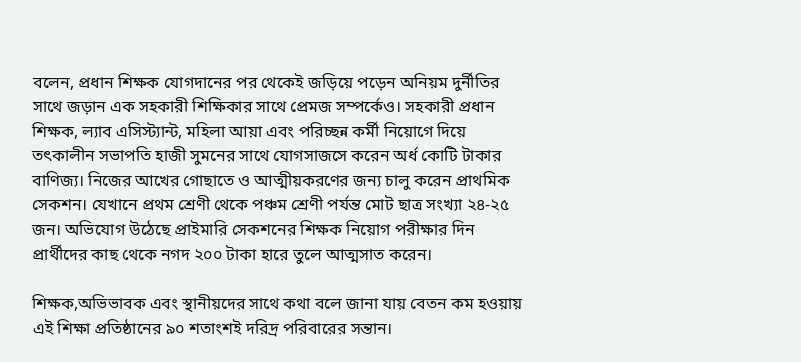বলেন, প্রধান শিক্ষক যোগদানের পর থেকেই জড়িয়ে পড়েন অনিয়ম দুর্নীতির সাথে জড়ান এক সহকারী শিক্ষিকার সাথে প্রেমজ সম্পর্কেও। সহকারী প্রধান শিক্ষক, ল্যাব এসিস্ট্যান্ট, মহিলা আয়া এবং পরিচ্ছন্ন কর্মী নিয়োগে দিয়ে তৎকালীন সভাপতি হাজী সুমনের সাথে যোগসাজসে করেন অর্ধ কোটি টাকার বাণিজ্য। নিজের আখের গোছাতে ও আত্মীয়করণের জন্য চালু করেন প্রাথমিক সেকশন। যেখানে প্রথম শ্রেণী থেকে পঞ্চম শ্রেণী পর্যন্ত মোট ছাত্র সংখ্যা ২৪-২৫ জন। অভিযোগ উঠেছে প্রাইমারি সেকশনের শিক্ষক নিয়োগ পরীক্ষার দিন প্রার্থীদের কাছ থেকে নগদ ২০০ টাকা হারে তুলে আত্মসাত করেন।

শিক্ষক,অভিভাবক এবং স্থানীয়দের সাথে কথা বলে জানা যায় বেতন কম হওয়ায় এই শিক্ষা প্রতিষ্ঠানের ৯০ শতাংশই দরিদ্র পরিবারের সন্তান।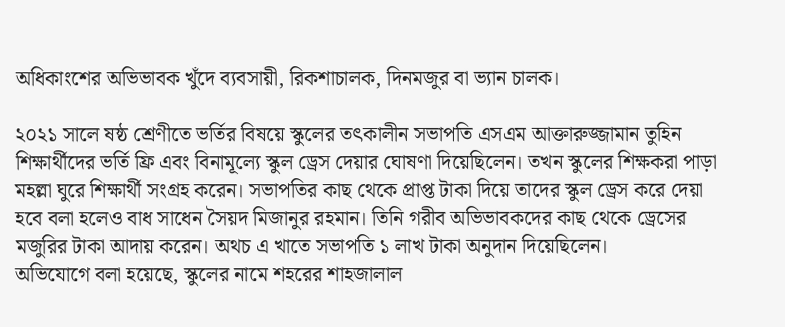অধিকাংশের অভিভাবক খুঁদে ব্যবসায়ী, রিকশাচালক, দিনমজুর বা ভ্যান চালক।

২০২১ সালে ষষ্ঠ শ্রেণীতে ভর্তির বিষয়ে স্কুলের তৎকালীন সভাপতি এসএম আক্তারুজ্জামান তুহিন শিক্ষার্থীদের ভর্তি ফ্রি এবং বিনামূল্যে স্কুল ড্রেস দেয়ার ঘোষণা দিয়েছিলেন। তখন স্কুলের শিক্ষকরা পাড়া মহল্লা ঘুরে শিক্ষার্থী সংগ্রহ করেন। সভাপতির কাছ থেকে প্রাপ্ত টাকা দিয়ে তাদের স্কুল ড্রেস করে দেয়া হবে বলা হলেও বাধ সাধেন সৈয়দ মিজানুর রহমান। তিনি গরীব অভিভাবকদের কাছ থেকে ড্রেসের মজুরির টাকা আদায় করেন। অথচ এ খাতে সভাপতি ১ লাখ টাকা অনুদান দিয়েছিলেন।
অভিযোগে বলা হয়েছে, স্কুলের নামে শহরের শাহজালাল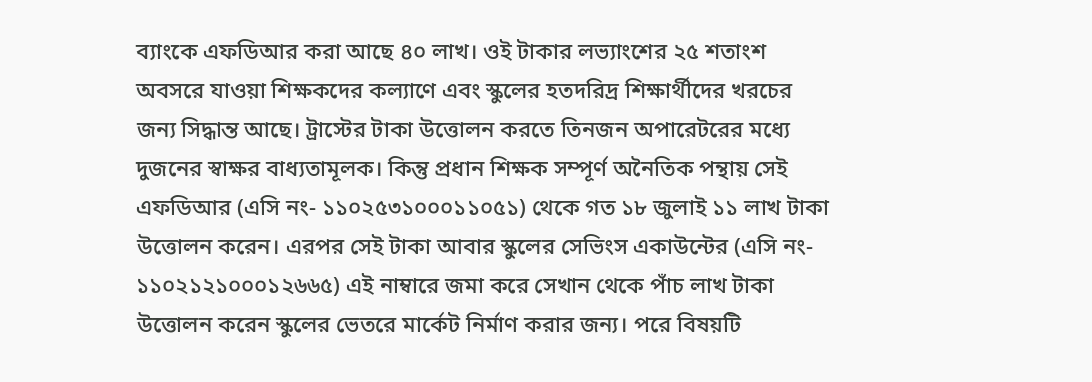ব্যাংকে এফডিআর করা আছে ৪০ লাখ। ওই টাকার লভ্যাংশের ২৫ শতাংশ অবসরে যাওয়া শিক্ষকদের কল্যাণে এবং স্কুলের হতদরিদ্র শিক্ষার্থীদের খরচের জন্য সিদ্ধান্ত আছে। ট্রাস্টের টাকা উত্তোলন করতে তিনজন অপারেটরের মধ্যে দুজনের স্বাক্ষর বাধ্যতামূলক। কিন্তু প্রধান শিক্ষক সম্পূর্ণ অনৈতিক পন্থায় সেই এফডিআর (এসি নং- ১১০২৫৩১০০০১১০৫১) থেকে গত ১৮ জুলাই ১১ লাখ টাকা উত্তোলন করেন। এরপর সেই টাকা আবার স্কুলের সেভিংস একাউন্টের (এসি নং- ১১০২১২১০০০১২৬৬৫) এই নাম্বারে জমা করে সেখান থেকে পাঁচ লাখ টাকা উত্তোলন করেন স্কুলের ভেতরে মার্কেট নির্মাণ করার জন্য। পরে বিষয়টি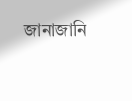জানাজানি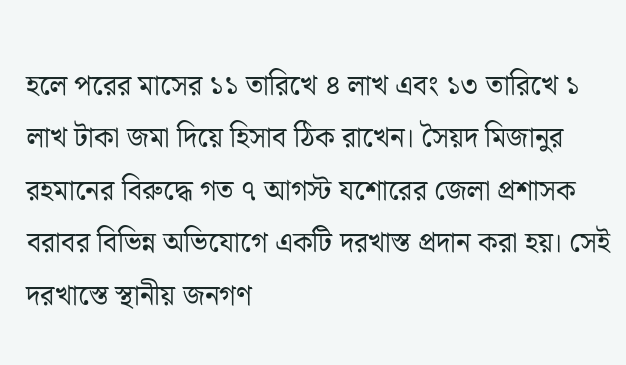হলে পরের মাসের ১১ তারিখে ৪ লাখ এবং ১৩ তারিখে ১ লাখ টাকা জমা দিয়ে হিসাব ঠিক রাখেন। সৈয়দ মিজানুর রহমানের বিরুদ্ধে গত ৭ আগস্ট যশোরের জেলা প্রশাসক বরাবর বিভিন্ন অভিযোগে একটি দরখাস্ত প্রদান করা হয়। সেই দরখাস্তে স্থানীয় জনগণ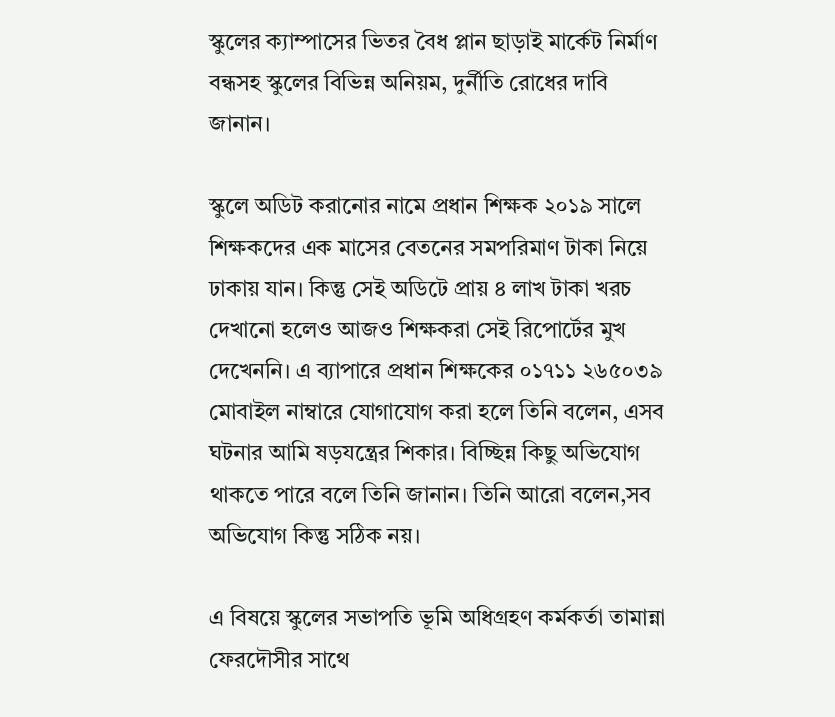স্কুলের ক্যাম্পাসের ভিতর বৈধ প্লান ছাড়াই মার্কেট নির্মাণ বন্ধসহ স্কুলের বিভিন্ন অনিয়ম, দুর্নীতি রোধের দাবি জানান।

স্কুলে অডিট করানোর নামে প্রধান শিক্ষক ২০১৯ সালে শিক্ষকদের এক মাসের বেতনের সমপরিমাণ টাকা নিয়ে ঢাকায় যান। কিন্তু সেই অডিটে প্রায় ৪ লাখ টাকা খরচ দেখানো হলেও আজও শিক্ষকরা সেই রিপোর্টের মুখ দেখেননি। এ ব্যাপারে প্রধান শিক্ষকের ০১৭১১ ২৬৫০৩৯ মোবাইল নাম্বারে যোগাযোগ করা হলে তিনি বলেন, এসব ঘটনার আমি ষড়যন্ত্রের শিকার। বিচ্ছিন্ন কিছু অভিযোগ থাকতে পারে বলে তিনি জানান। তিনি আরো বলেন,সব অভিযোগ কিন্তু সঠিক নয়।

এ বিষয়ে স্কুলের সভাপতি ভূমি অধিগ্রহণ কর্মকর্তা তামান্না ফেরদৌসীর সাথে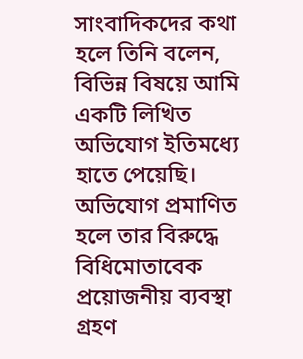সাংবাদিকদের কথা হলে তিনি বলেন, বিভিন্ন বিষয়ে আমি একটি লিখিত অভিযোগ ইতিমধ্যে হাতে পেয়েছি। অভিযোগ প্রমাণিত হলে তার বিরুদ্ধে বিধিমোতাবেক প্রয়োজনীয় ব্যবস্থা গ্রহণ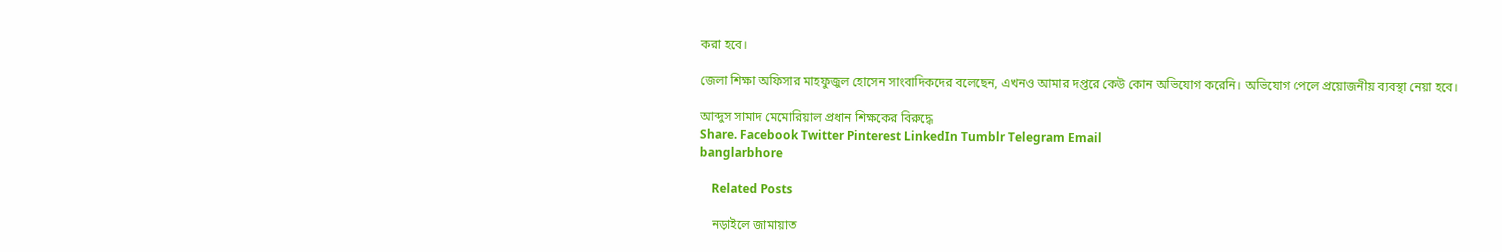করা হবে।

জেলা শিক্ষা অফিসার মাহফুজুল হোসেন সাংবাদিকদের বলেছেন, এখনও আমার দপ্তরে কেউ কোন অভিযোগ করেনি। অভিযোগ পেলে প্রয়োজনীয় ব্যবস্থা নেয়া হবে।

আব্দুস সামাদ মেমোরিয়াল প্রধান শিক্ষকের বিরুদ্ধে
Share. Facebook Twitter Pinterest LinkedIn Tumblr Telegram Email
banglarbhore

    Related Posts

    নড়াইলে জামায়াত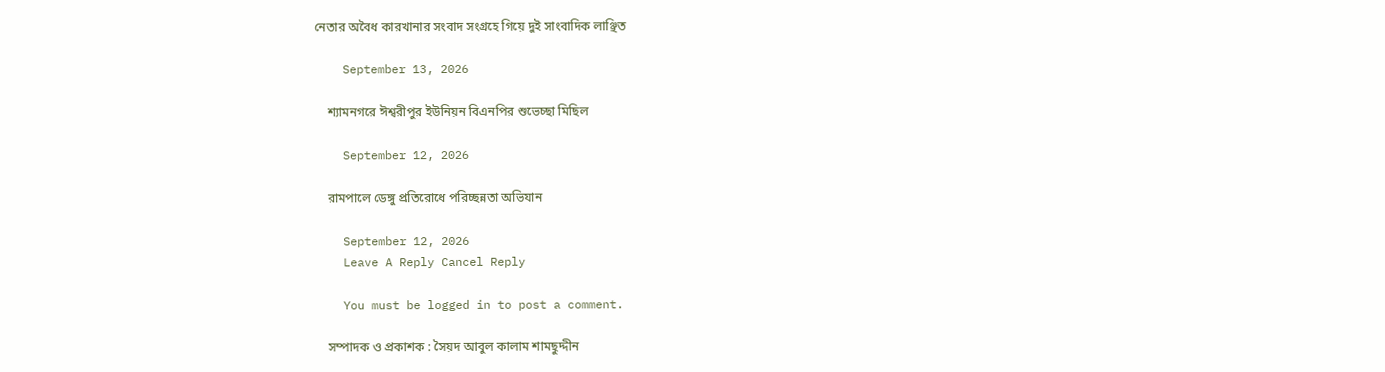নেতার অবৈধ কারখানার সংবাদ সংগ্রহে গিয়ে দুই সাংবাদিক লাঞ্ছিত

    September 13, 2026

    শ্যামনগরে ঈশ্বরীপুর ইউনিয়ন বিএনপির শুভেচ্ছা মিছিল

    September 12, 2026

    রামপালে ডেঙ্গু প্রতিরোধে পরিচ্ছন্নতা অভিযান

    September 12, 2026
    Leave A Reply Cancel Reply

    You must be logged in to post a comment.

    সম্পাদক ও প্রকাশক : সৈয়দ আবুল কালাম শামছুদ্দীন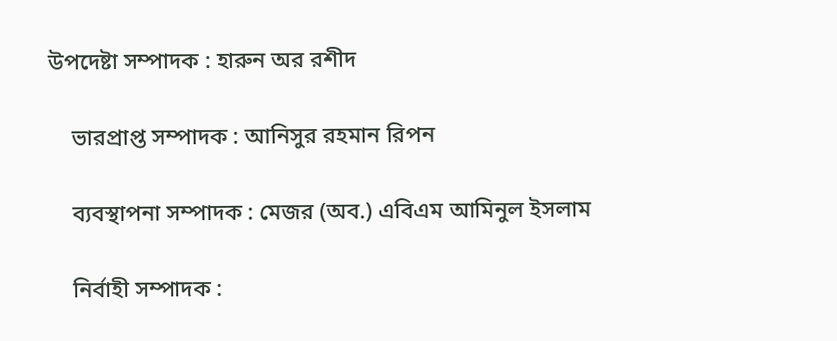উপদেষ্টা সম্পাদক : হারুন অর রশীদ

    ভারপ্রাপ্ত সম্পাদক : আনিসুর রহমান রিপন

    ব্যবস্থাপনা সম্পাদক : মেজর (অব.) এবিএম আমিনুল ইসলাম

    নির্বাহী সম্পাদক :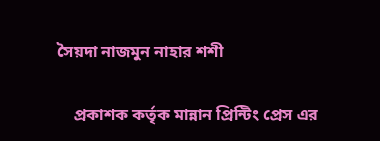সৈয়দা নাজমুন নাহার শশী

    প্রকাশক কর্তৃক মান্নান প্রিন্টিং প্রেস এর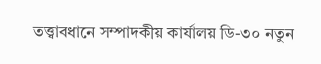তত্ত্বাবধানে সম্পাদকীয় কার্যালয় ডি-৩০ নতুন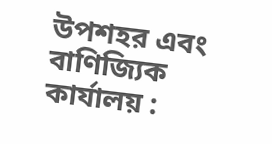উপশহর এবং বাণিজ্যিক কার্যালয় :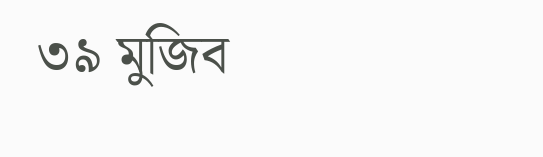৩৯ মুজিব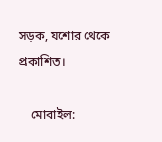সড়ক, যশোর থেকে প্রকাশিত।

    মোবাইল: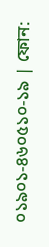০১৯০১-৪৬০৫১০-১৯ | ফোন: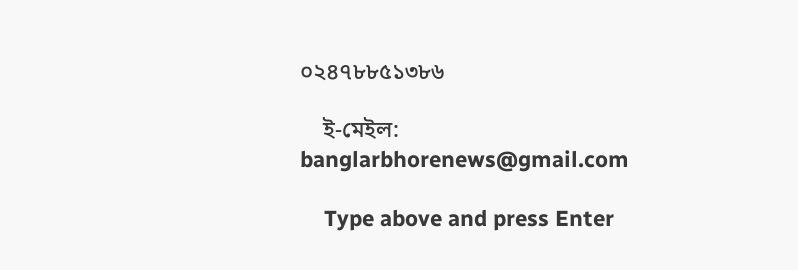০২৪৭৮৮৫১৩৮৬

    ই-মেইল: banglarbhorenews@gmail.com

    Type above and press Enter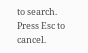to search. Press Esc to cancel.